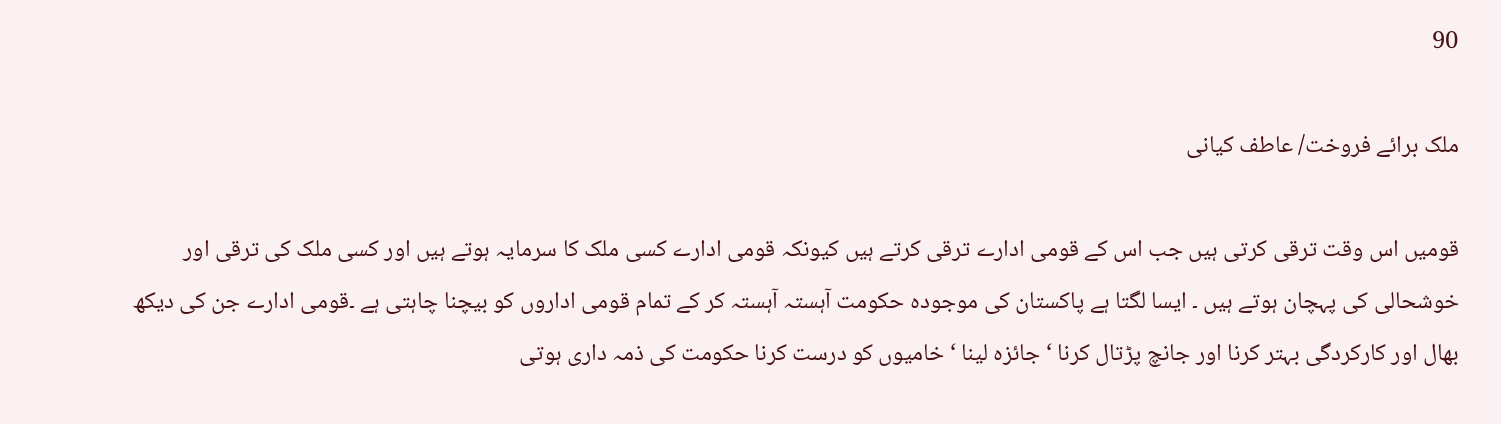90

ملک برائے فروخت/ عاطف کیانی

قومیں اس وقت ترقی کرتی ہیں جب اس کے قومی ادارے ترقی کرتے ہیں کیونکہ قومی ادارے کسی ملک کا سرمایہ ہوتے ہیں اور کسی ملک کی ترقی اور خوشحالی کی پہچان ہوتے ہیں ۔ ایسا لگتا ہے پاکستان کی موجودہ حکومت آہستہ آہستہ کر کے تمام قومی اداروں کو بیچنا چاہتی ہے ۔قومی ادارے جن کی دیکھ بھال اور کارکردگی بہتر کرنا اور جانچ پڑتال کرنا ‘ جائزہ لینا ‘ خامیوں کو درست کرنا حکومت کی ذمہ داری ہوتی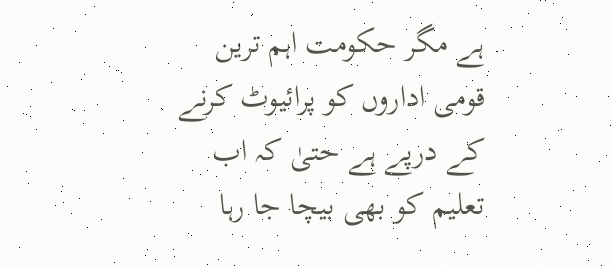ہے مگر حکومت اہم ترین قومی اداروں کو پرائیوٹ کرنے کے درپے ہے حتیٰ کہ اب تعلیم کو بھی بیچا جا رہا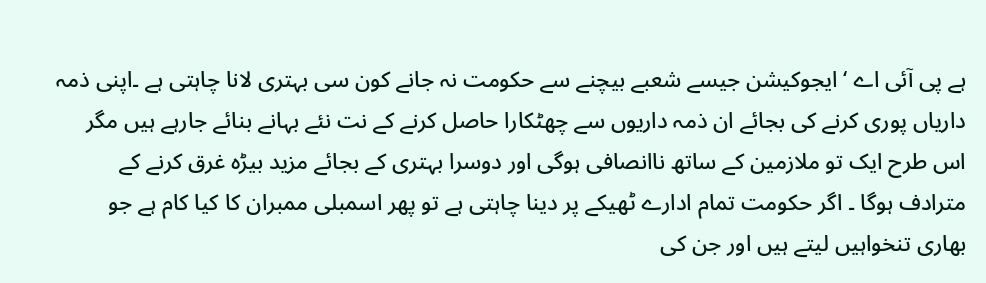ہے پی آئی اے ‘ ایجوکیشن جیسے شعبے بیچنے سے حکومت نہ جانے کون سی بہتری لانا چاہتی ہے ۔اپنی ذمہ داریاں پوری کرنے کی بجائے ان ذمہ داریوں سے چھٹکارا حاصل کرنے کے نت نئے بہانے بنائے جارہے ہیں مگر اس طرح ایک تو ملازمین کے ساتھ ناانصافی ہوگی اور دوسرا بہتری کے بجائے مزید بیڑہ غرق کرنے کے مترادف ہوگا ۔ اگر حکومت تمام ادارے ٹھیکے پر دینا چاہتی ہے تو پھر اسمبلی ممبران کا کیا کام ہے جو بھاری تنخواہیں لیتے ہیں اور جن کی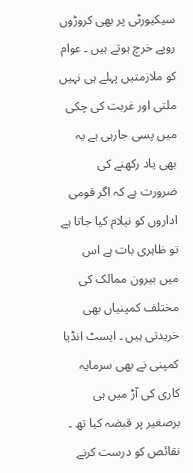سیکیورٹی پر بھی کروڑوں روپے خرچ ہوتے ہیں ۔ عوام کو ملازمتیں پہلے ہی نہیں ملتی اور غربت کی چکی میں پسی جارہی ہے یہ بھی یاد رکھنے کی ضرورت ہے کہ اگر قومی اداروں کو نیلام کیا جاتا ہے تو ظاہری بات ہے اس میں بیرون ممالک کی مختلف کمپنیاں بھی خریدتی ہیں ۔ ایسٹ انڈیا کمپنی نے بھی سرمایہ کاری کی آڑ میں ہی برصغیر پر قبضہ کیا تھ ۔ نقائص کو درست کرنے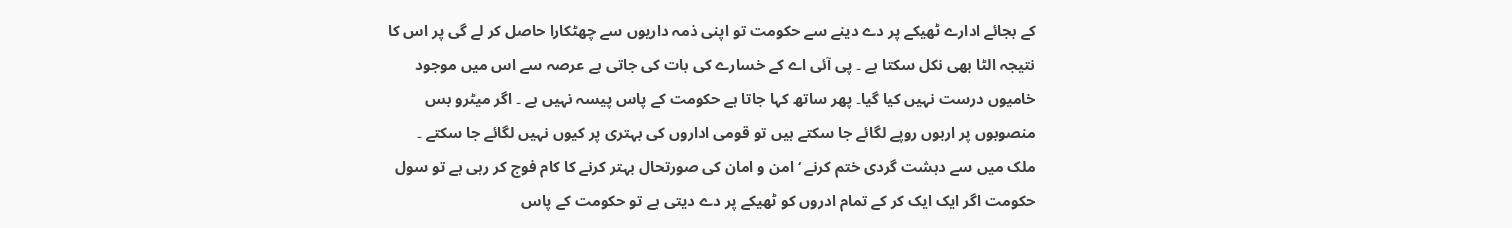کے بجائے ادارے ٹھیکے پر دے دینے سے حکومت تو اپنی ذمہ داریوں سے چھٹکارا حاصل کر لے گی پر اس کا نتیجہ الٹا بھی نکل سکتا ہے ۔ پی آئی اے کے خسارے کی بات کی جاتی ہے عرصہ سے اس میں موجود خامیوں درست نہیں کیا گیا۔ پھر ساتھ کہا جاتا ہے حکومت کے پاس پیسہ نہیں ہے ۔ اگر میٹرو بس منصوبوں پر اربوں روپے لگائے جا سکتے ہیں تو قومی اداروں کی بہتری پر کیوں نہیں لگائے جا سکتے ۔ ملک میں سے دہشت گردی ختم کرنے ‘ امن و امان کی صورتحال بہتر کرنے کا کام فوج کر رہی ہے تو سول حکومت اگر ایک ایک کر کے تمام ادروں کو ٹھیکے پر دے دیتی ہے تو حکومت کے پاس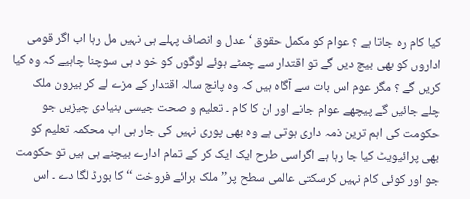کیا کام رہ جاتا ہے ؟ عوام کو مکمل حقوق ‘ عدل و انصاف پہلے ہی نہیں مل رہا اب اگر قومی اداروں کو بھی بیچ دیں گے تو اقتدار سے چمٹے ہوئے لوگوں کو خو د ہی سوچنا چاہیے کہ وہ کیا کریں گے ؟ مگر عوم اس بات سے آگاہ ہیں کہ وہ پانچ سالہ اقتدار کے مزے لے کر بیرون ملک چلے جائیں گے پیچھے عوام جانے اور ان کا کام ۔ تعلیم و صحت جیسی بنیادی چیزیں جو حکومت کی اہم ترین ذمہ داری ہوتی ہے وہ بھی پوری نہیں کی جار ہی اب محکمہ تعلیم کو بھی پرائیویٹ کیا جا رہا ہے اگراسی طرح ایک ایک کر کے تمام ادارے بیچنے ہی ہیں تو حکومت جو اور کوئی کام نہیں کرسکتی عالمی سطح پر’’ ملک برائے فروخت ‘‘ کا بورڈ لگا دے ۔ اس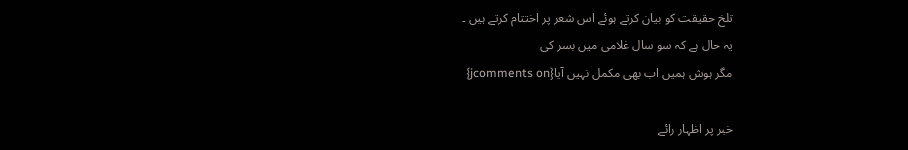تلخ حقیقت کو بیان کرتے ہوئے اس شعر پر اختتام کرتے ہیں ۔
یہ حال ہے کہ سو سال غلامی میں بسر کی
مگر ہوش ہمیں اب بھی مکمل نہیں آیا{jcomments on}

خبر پر اظہار رائے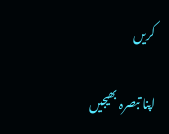کریں

اپنا تبصرہ بھیجیں